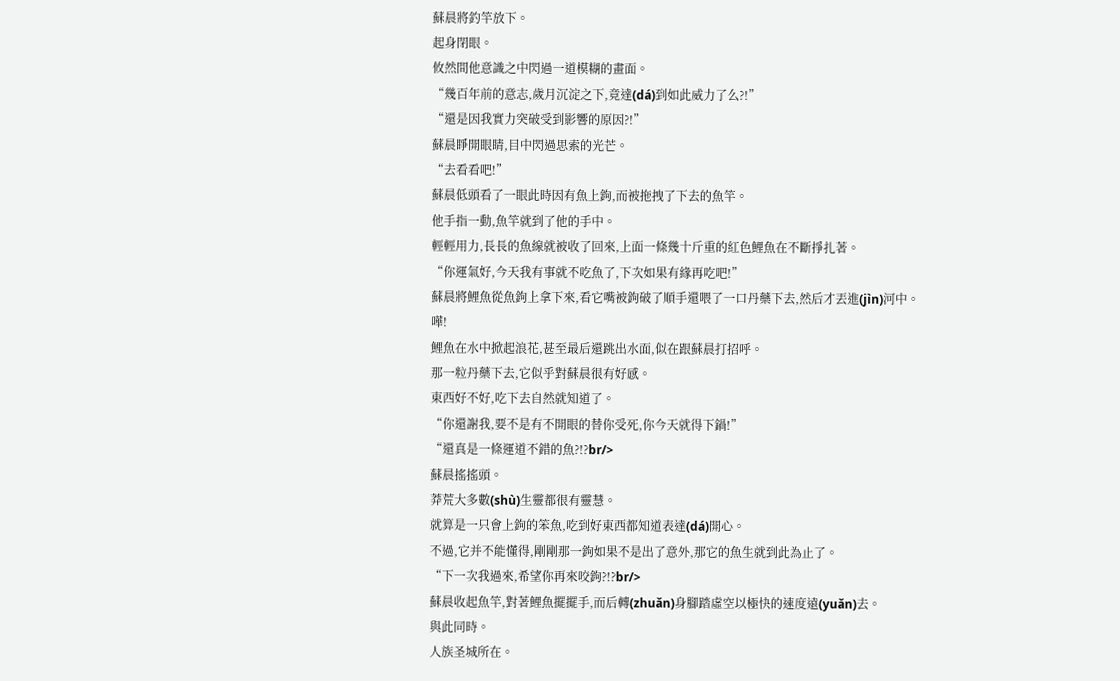蘇晨將釣竿放下。
起身閉眼。
攸然間他意識之中閃過一道模糊的畫面。
“幾百年前的意志,歲月沉淀之下,竟達(dá)到如此威力了么?!”
“還是因我實力突破受到影響的原因?!”
蘇晨睜開眼睛,目中閃過思索的光芒。
“去看看吧!”
蘇晨低頭看了一眼此時因有魚上鉤,而被拖拽了下去的魚竿。
他手指一動,魚竿就到了他的手中。
輕輕用力,長長的魚線就被收了回來,上面一條幾十斤重的紅色鯉魚在不斷掙扎著。
“你運氣好,今天我有事就不吃魚了,下次如果有緣再吃吧!”
蘇晨將鯉魚從魚鉤上拿下來,看它嘴被鉤破了順手還喂了一口丹藥下去,然后才丟進(jìn)河中。
嘩!
鯉魚在水中掀起浪花,甚至最后還跳出水面,似在跟蘇晨打招呼。
那一粒丹藥下去,它似乎對蘇晨很有好感。
東西好不好,吃下去自然就知道了。
“你還謝我,要不是有不開眼的替你受死,你今天就得下鍋!”
“還真是一條運道不錯的魚?!?br/>
蘇晨搖搖頭。
莽荒大多數(shù)生靈都很有靈慧。
就算是一只會上鉤的笨魚,吃到好東西都知道表達(dá)開心。
不過,它并不能懂得,剛剛那一鉤如果不是出了意外,那它的魚生就到此為止了。
“下一次我過來,希望你再來咬鉤?!?br/>
蘇晨收起魚竿,對著鯉魚擺擺手,而后轉(zhuǎn)身腳踏虛空以極快的速度遠(yuǎn)去。
與此同時。
人族圣城所在。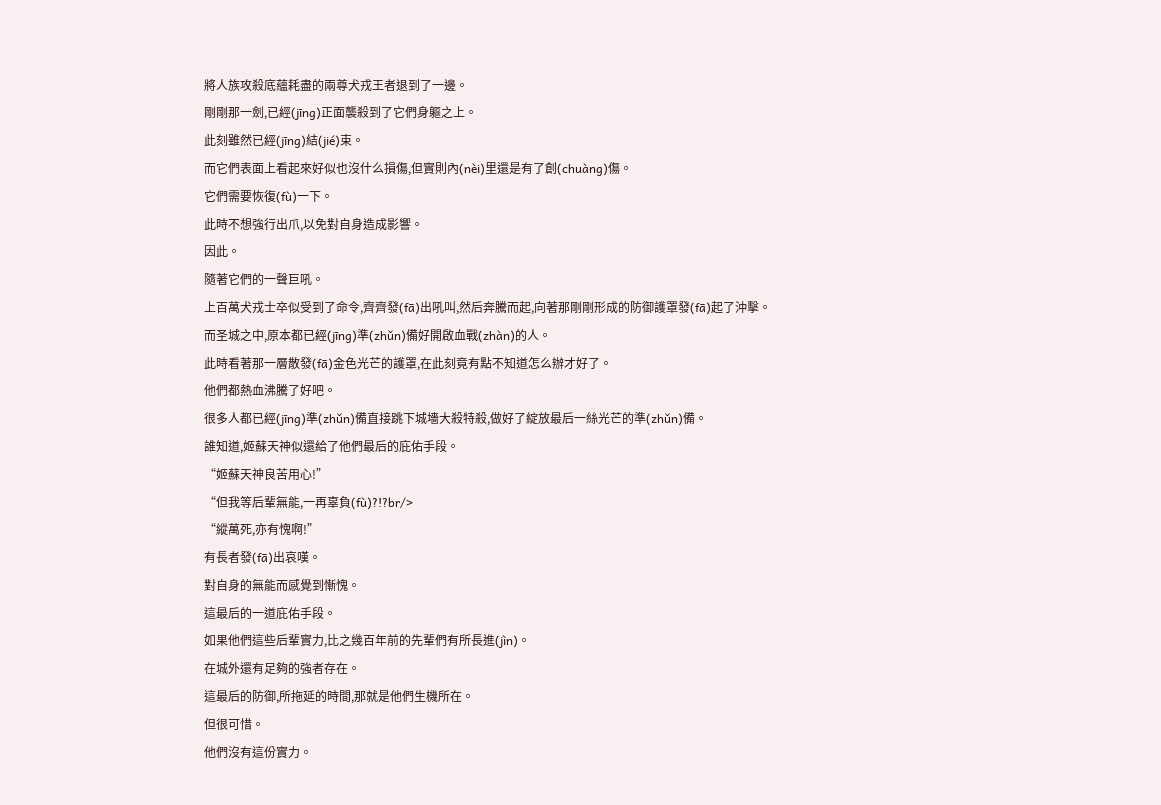將人族攻殺底蘊耗盡的兩尊犬戎王者退到了一邊。
剛剛那一劍,已經(jīng)正面襲殺到了它們身軀之上。
此刻雖然已經(jīng)結(jié)束。
而它們表面上看起來好似也沒什么損傷,但實則內(nèi)里還是有了創(chuàng)傷。
它們需要恢復(fù)一下。
此時不想強行出爪,以免對自身造成影響。
因此。
隨著它們的一聲巨吼。
上百萬犬戎士卒似受到了命令,齊齊發(fā)出吼叫,然后奔騰而起,向著那剛剛形成的防御護罩發(fā)起了沖擊。
而圣城之中,原本都已經(jīng)準(zhǔn)備好開啟血戰(zhàn)的人。
此時看著那一層散發(fā)金色光芒的護罩,在此刻竟有點不知道怎么辦才好了。
他們都熱血沸騰了好吧。
很多人都已經(jīng)準(zhǔn)備直接跳下城墻大殺特殺,做好了綻放最后一絲光芒的準(zhǔn)備。
誰知道,姬蘇天神似還給了他們最后的庇佑手段。
“姬蘇天神良苦用心!”
“但我等后輩無能,一再辜負(fù)?!?br/>
“縱萬死,亦有愧啊!”
有長者發(fā)出哀嘆。
對自身的無能而感覺到慚愧。
這最后的一道庇佑手段。
如果他們這些后輩實力,比之幾百年前的先輩們有所長進(jìn)。
在城外還有足夠的強者存在。
這最后的防御,所拖延的時間,那就是他們生機所在。
但很可惜。
他們沒有這份實力。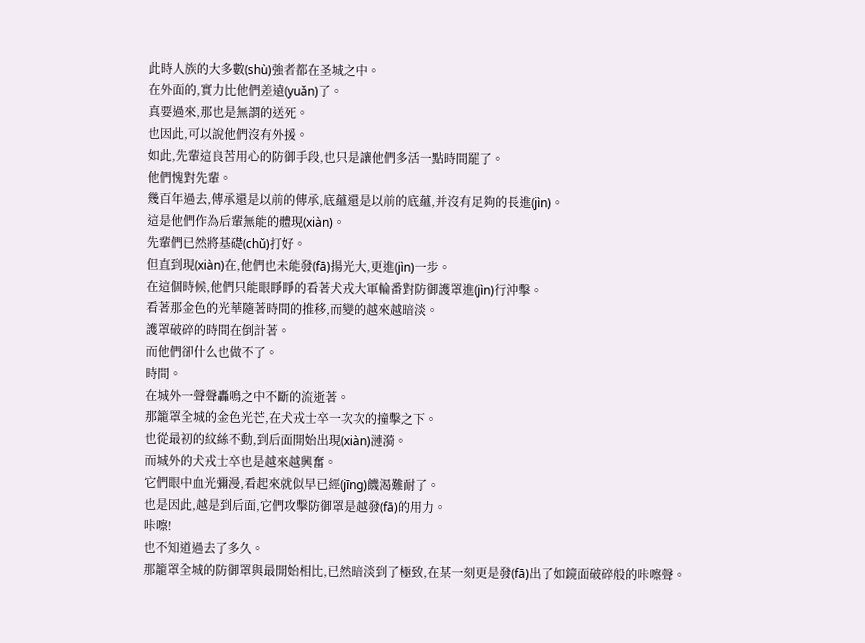此時人族的大多數(shù)強者都在圣城之中。
在外面的,實力比他們差遠(yuǎn)了。
真要過來,那也是無謂的送死。
也因此,可以說他們沒有外援。
如此,先輩這良苦用心的防御手段,也只是讓他們多活一點時間罷了。
他們愧對先輩。
幾百年過去,傳承還是以前的傳承,底蘊還是以前的底蘊,并沒有足夠的長進(jìn)。
這是他們作為后輩無能的體現(xiàn)。
先輩們已然將基礎(chǔ)打好。
但直到現(xiàn)在,他們也未能發(fā)揚光大,更進(jìn)一步。
在這個時候,他們只能眼睜睜的看著犬戎大軍輪番對防御護罩進(jìn)行沖擊。
看著那金色的光華隨著時間的推移,而變的越來越暗淡。
護罩破碎的時間在倒計著。
而他們卻什么也做不了。
時間。
在城外一聲聲轟鳴之中不斷的流逝著。
那籠罩全城的金色光芒,在犬戎士卒一次次的撞擊之下。
也從最初的紋絲不動,到后面開始出現(xiàn)漣漪。
而城外的犬戎士卒也是越來越興奮。
它們眼中血光彌漫,看起來就似早已經(jīng)饑渴難耐了。
也是因此,越是到后面,它們攻擊防御罩是越發(fā)的用力。
咔嚓!
也不知道過去了多久。
那籠罩全城的防御罩與最開始相比,已然暗淡到了極致,在某一刻更是發(fā)出了如鏡面破碎般的咔嚓聲。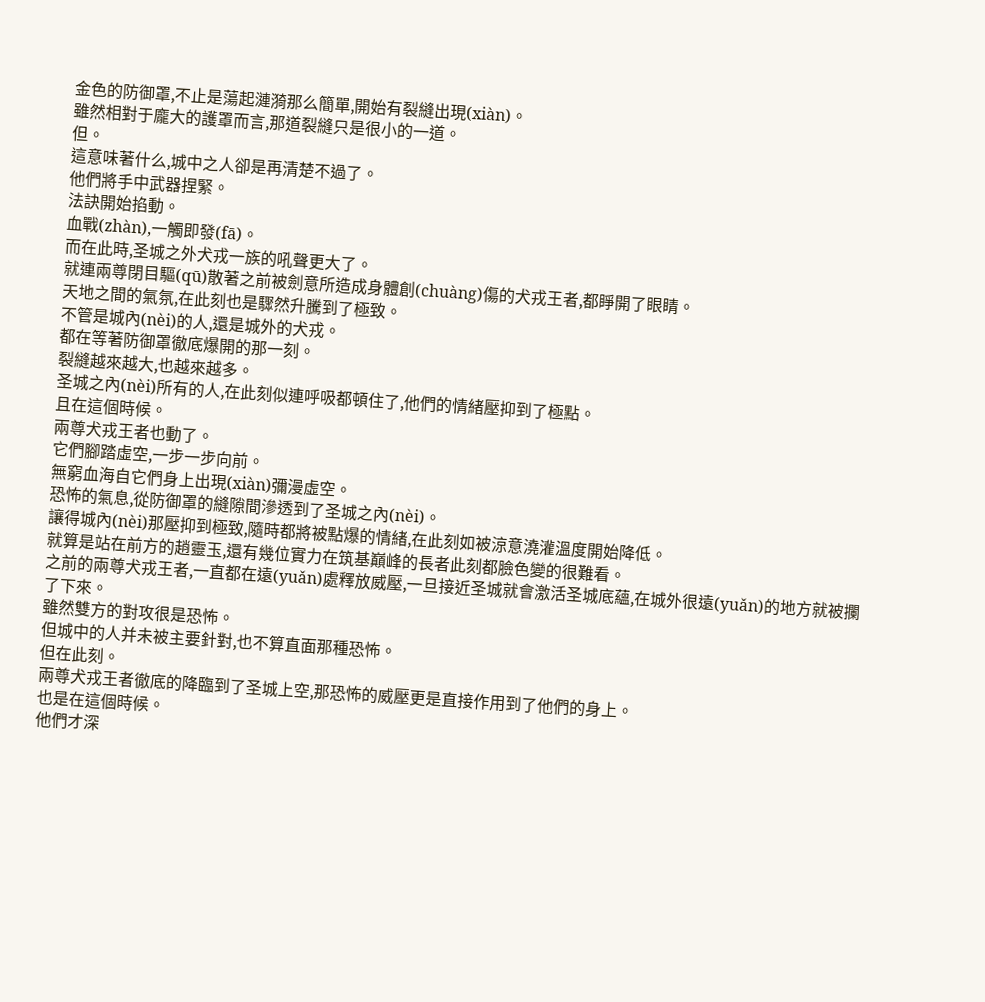金色的防御罩,不止是蕩起漣漪那么簡單,開始有裂縫出現(xiàn)。
雖然相對于龐大的護罩而言,那道裂縫只是很小的一道。
但。
這意味著什么,城中之人卻是再清楚不過了。
他們將手中武器捏緊。
法訣開始掐動。
血戰(zhàn),一觸即發(fā)。
而在此時,圣城之外犬戎一族的吼聲更大了。
就連兩尊閉目驅(qū)散著之前被劍意所造成身體創(chuàng)傷的犬戎王者,都睜開了眼睛。
天地之間的氣氛,在此刻也是驟然升騰到了極致。
不管是城內(nèi)的人,還是城外的犬戎。
都在等著防御罩徹底爆開的那一刻。
裂縫越來越大,也越來越多。
圣城之內(nèi)所有的人,在此刻似連呼吸都頓住了,他們的情緒壓抑到了極點。
且在這個時候。
兩尊犬戎王者也動了。
它們腳踏虛空,一步一步向前。
無窮血海自它們身上出現(xiàn)彌漫虛空。
恐怖的氣息,從防御罩的縫隙間滲透到了圣城之內(nèi)。
讓得城內(nèi)那壓抑到極致,隨時都將被點爆的情緒,在此刻如被涼意澆灌溫度開始降低。
就算是站在前方的趙靈玉,還有幾位實力在筑基巔峰的長者此刻都臉色變的很難看。
之前的兩尊犬戎王者,一直都在遠(yuǎn)處釋放威壓,一旦接近圣城就會激活圣城底蘊,在城外很遠(yuǎn)的地方就被攔了下來。
雖然雙方的對攻很是恐怖。
但城中的人并未被主要針對,也不算直面那種恐怖。
但在此刻。
兩尊犬戎王者徹底的降臨到了圣城上空,那恐怖的威壓更是直接作用到了他們的身上。
也是在這個時候。
他們才深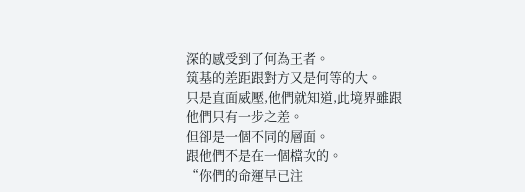深的感受到了何為王者。
筑基的差距跟對方又是何等的大。
只是直面威壓,他們就知道,此境界雖跟他們只有一步之差。
但卻是一個不同的層面。
跟他們不是在一個檔次的。
“你們的命運早已注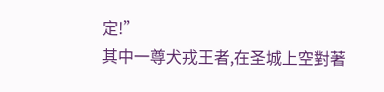定!”
其中一尊犬戎王者,在圣城上空對著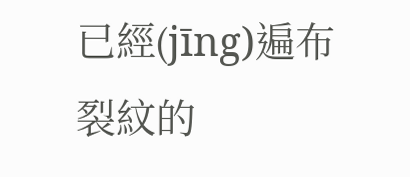已經(jīng)遍布裂紋的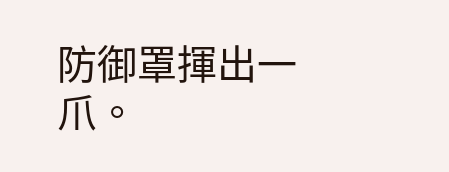防御罩揮出一爪。